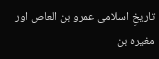تاریخِ اسلامی عمرو بن العاص اور مغیرہ بن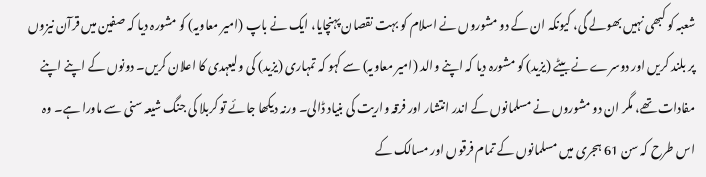شعبہ کو کبھی نہیں بھولے گی، کیونکہ ان کے دو مشوروں نے اسلام کو بہت نقصان پہنچایا، ایک نے باپ (امیر معاویہ) کو مشورہ دیا کہ صفین میں قرآن نیزوں پر بلند کریں اور دوسرے نے بیٹے (یزید) کو مشورہ دیا کہ اپنے والد (امیر معاویہ) سے کہو کہ تمہاری (یزید) کی ولیعہدی کا اعلان کریں۔ دونوں کے اپنے اپنے مفادات تھے، مگر ان دو مشوروں نے مسلمانوں کے اندر انتشار اور فرقہ واریت کی بنیاد ڈالی۔ ورنہ دیکھا جائے تو کربلا کی جنگ شیعہ سنی سے ماورا ہے۔ وہ اس طرح کہ سن 61 ہجری میں مسلمانوں کے تمام فرقوں اور مسالک کے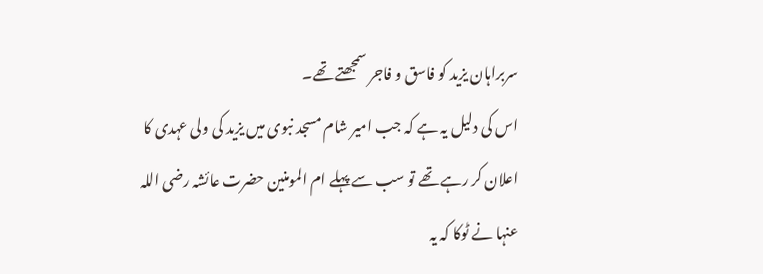سربراہان یزید کو فاسق و فاجر سمجھتے تھے۔
اس کی دلیل یہ ہے کہ جب امیر شام مسجد نبوی میں یزید کی ولی عہدی کا اعلان کر رہے تھے تو سب سے پہلے ام المومنین حضرت عائشہ رضی اللہ عنہا نے ٹوکا کہ یہ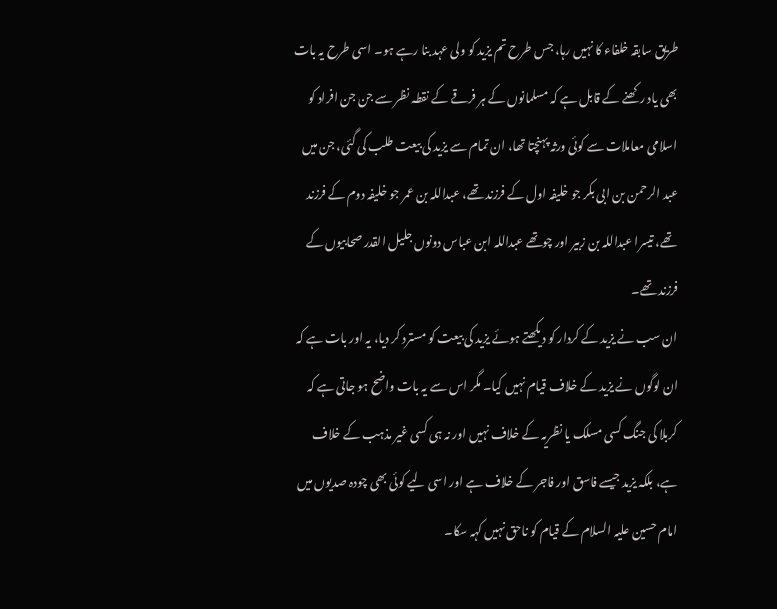طریق سابقہ خلفاء کا نہیں رہا، جس طرح تم یزید کو ولی عہد بنا رہے ہو۔ اسی طرح یہ بات بھی یاد رکھنے کے قابل ہے کہ مسلمانوں کے ہر فرقے کے نقطہ نظر سے جن جن افراد کو اسلامی معاملات سے کوئی ورثہ پہنچتا تھا، ان تمام سے یزید کی بیعت طلب کی گئی، جن میں عبد الرحمن بن ابی بکر جو خلیفہ اول کے فرزند تھے، عبداللہ بن عمر جو خلیفہ دوم کے فرزند تھے، تیسرا عبداللہ بن زبیر اور چوتھے عبداللہ ابن عباس دونوں جلیل القدر صحابیوں کے فرزند تھے۔
ان سب نے یزید کے کردار کو دیکھتے ہوئے یزید کی بیعت کو مسترد کر دیا، یہ اور بات ہے کہ ان لوگوں نے یزید کے خلاف قیام نہیں کیا۔ مگر اس سے یہ بات واضح ہو جاتی ہے کہ کربلا کی جنگ کسی مسلک یا نظریہ کے خلاف نہیں اور نہ ہی کسی غیر مذہب کے خلاف ہے، بلکہ یزید جیسے فاسق اور فاجر کے خلاف ہے اور اسی لیے کوئی بھی چودہ صدیوں میں امام حسین علیہ السلام کے قیام کو ناحق نہیں کہہ سکا۔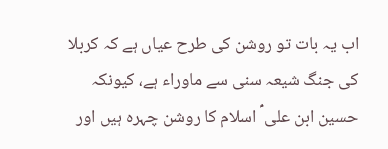اب یہ بات تو روشن کی طرح عیاں ہے کہ کربلا کی جنگ شیعہ سنی سے ماوراء ہے، کیونکہ حسین ابن علی ؑ اسلام کا روشن چہرہ ہیں اور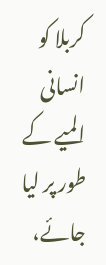کربلا کو انسانی المیے کے طور پر لیا جائے،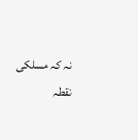نہ کہ مسلکی نقطہ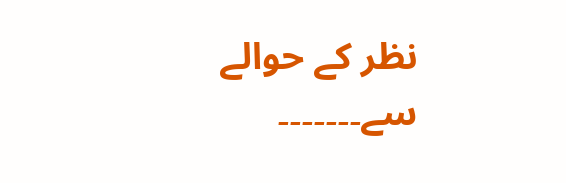نظر کے حوالے سے۔۔۔۔۔۔۔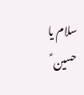سلام یا حسین ؑ